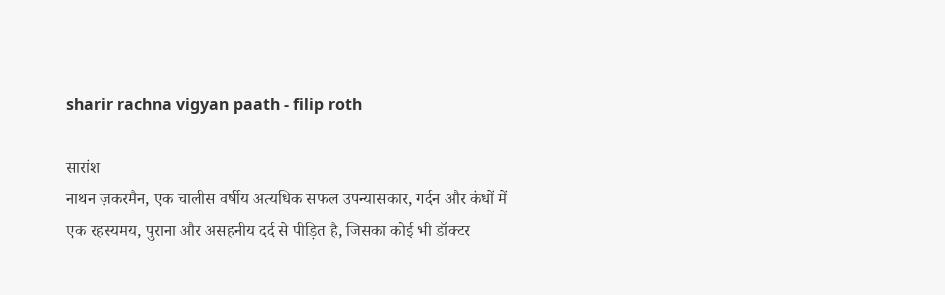sharir rachna vigyan paath - filip roth

सारांश
नाथन ज़करमैन, एक चालीस वर्षीय अत्यधिक सफल उपन्यासकार, गर्दन और कंधों में एक रहस्यमय, पुराना और असहनीय दर्द से पीड़ित है, जिसका कोई भी डॉक्टर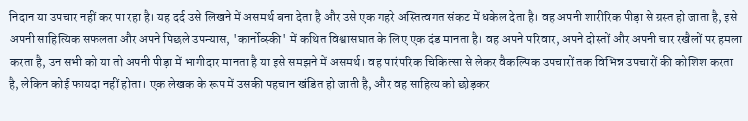निदान या उपचार नहीं कर पा रहा है। यह दर्द उसे लिखने में असमर्थ बना देता है और उसे एक गहरे अस्तित्वगत संकट में धकेल देता है। वह अपनी शारीरिक पीड़ा से ग्रस्त हो जाता है, इसे अपनी साहित्यिक सफलता और अपने पिछले उपन्यास, 'कार्नोव्स्की' में कथित विश्वासघात के लिए एक दंड मानता है। वह अपने परिवार, अपने दोस्तों और अपनी चार रखैलों पर हमला करता है, उन सभी को या तो अपनी पीड़ा में भागीदार मानता है या इसे समझने में असमर्थ। वह पारंपरिक चिकित्सा से लेकर वैकल्पिक उपचारों तक विभिन्न उपचारों की कोशिश करता है, लेकिन कोई फायदा नहीं होता। एक लेखक के रूप में उसकी पहचान खंडित हो जाती है, और वह साहित्य को छोड़कर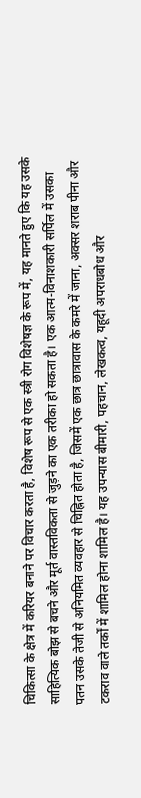चिकित्सा के क्षेत्र में करियर बनाने पर विचार करता है, विशेष रूप से एक स्त्री रोग विशेषज्ञ के रूप में, यह मानते हुए कि यह उसके साहित्यिक बोझ से बचने और मूर्त वास्तविकता से जुड़ने का एक तरीका हो सकता है। एक आत्म-विनाशकारी सर्पिल में उसका पतन उसके तेजी से अनियमित व्यवहार से चिह्नित होता है, जिसमें एक छात्र छात्रावास के कमरे में जाना, अक्सर शराब पीना और टकराव वाले तर्कों में शामिल होना शामिल है। यह उपन्यास बीमारी, पहचान, लेखकत्व, यहूदी अपराधबोध और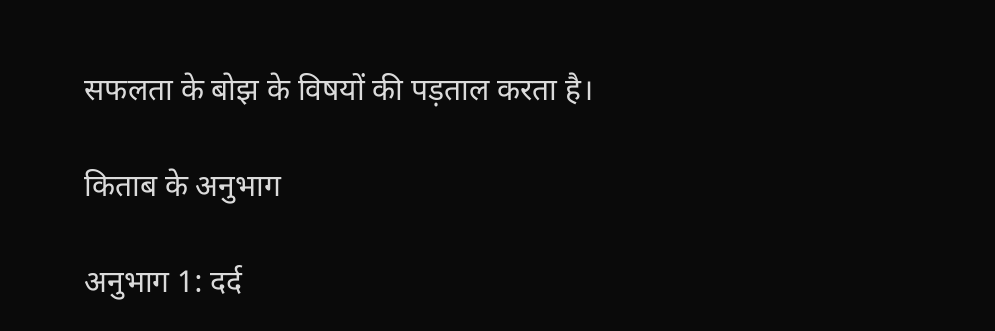सफलता के बोझ के विषयों की पड़ताल करता है।

किताब के अनुभाग

अनुभाग 1: दर्द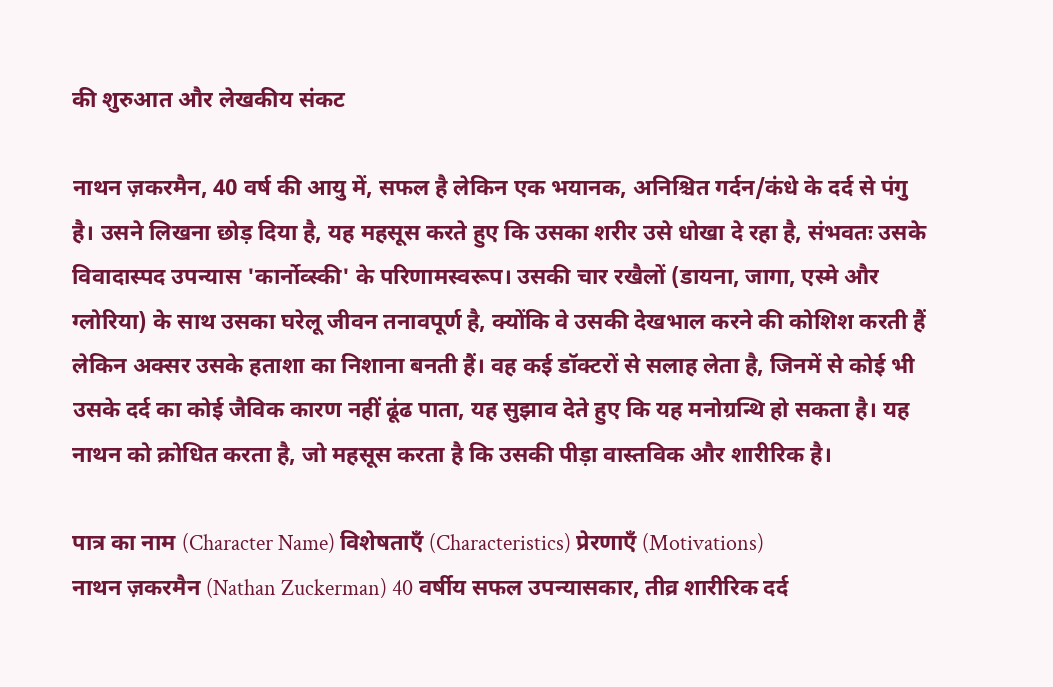की शुरुआत और लेखकीय संकट

नाथन ज़करमैन, 40 वर्ष की आयु में, सफल है लेकिन एक भयानक, अनिश्चित गर्दन/कंधे के दर्द से पंगु है। उसने लिखना छोड़ दिया है, यह महसूस करते हुए कि उसका शरीर उसे धोखा दे रहा है, संभवतः उसके विवादास्पद उपन्यास 'कार्नोव्स्की' के परिणामस्वरूप। उसकी चार रखैलों (डायना, जागा, एस्मे और ग्लोरिया) के साथ उसका घरेलू जीवन तनावपूर्ण है, क्योंकि वे उसकी देखभाल करने की कोशिश करती हैं लेकिन अक्सर उसके हताशा का निशाना बनती हैं। वह कई डॉक्टरों से सलाह लेता है, जिनमें से कोई भी उसके दर्द का कोई जैविक कारण नहीं ढूंढ पाता, यह सुझाव देते हुए कि यह मनोग्रन्थि हो सकता है। यह नाथन को क्रोधित करता है, जो महसूस करता है कि उसकी पीड़ा वास्तविक और शारीरिक है।

पात्र का नाम (Character Name) विशेषताएँ (Characteristics) प्रेरणाएँ (Motivations)
नाथन ज़करमैन (Nathan Zuckerman) 40 वर्षीय सफल उपन्यासकार, तीव्र शारीरिक दर्द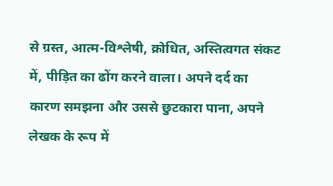से ग्रस्त, आत्म-विश्लेषी, क्रोधित, अस्तित्वगत संकट में, पीड़ित का ढोंग करने वाला। अपने दर्द का कारण समझना और उससे छुटकारा पाना, अपने लेखक के रूप में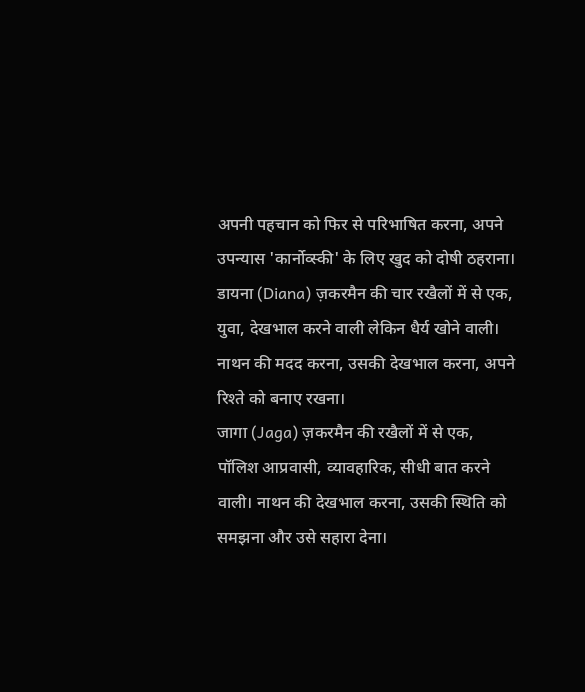अपनी पहचान को फिर से परिभाषित करना, अपने उपन्यास 'कार्नोव्स्की' के लिए खुद को दोषी ठहराना।
डायना (Diana) ज़करमैन की चार रखैलों में से एक, युवा, देखभाल करने वाली लेकिन धैर्य खोने वाली। नाथन की मदद करना, उसकी देखभाल करना, अपने रिश्ते को बनाए रखना।
जागा (Jaga) ज़करमैन की रखैलों में से एक, पॉलिश आप्रवासी, व्यावहारिक, सीधी बात करने वाली। नाथन की देखभाल करना, उसकी स्थिति को समझना और उसे सहारा देना।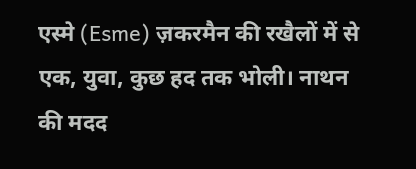एस्मे (Esme) ज़करमैन की रखैलों में से एक, युवा, कुछ हद तक भोली। नाथन की मदद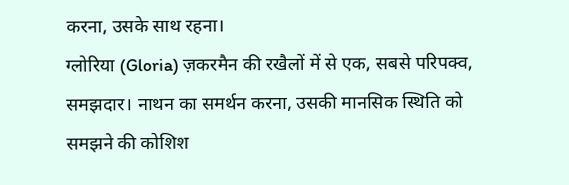करना, उसके साथ रहना।
ग्लोरिया (Gloria) ज़करमैन की रखैलों में से एक, सबसे परिपक्व, समझदार। नाथन का समर्थन करना, उसकी मानसिक स्थिति को समझने की कोशिश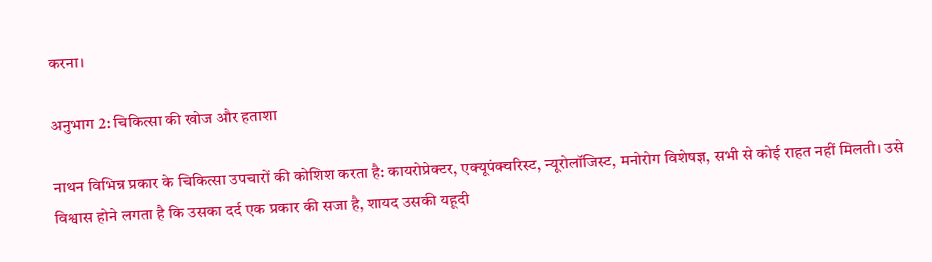करना।

अनुभाग 2: चिकित्सा की खोज और हताशा

नाथन विभिन्न प्रकार के चिकित्सा उपचारों की कोशिश करता है: कायरोप्रेक्टर, एक्यूपंक्चरिस्ट, न्यूरोलॉजिस्ट, मनोरोग विशेषज्ञ, सभी से कोई राहत नहीं मिलती। उसे विश्वास होने लगता है कि उसका दर्द एक प्रकार की सजा है, शायद उसकी यहूदी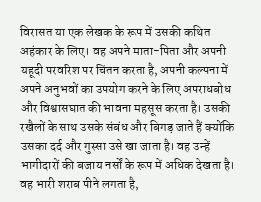विरासत या एक लेखक के रूप में उसकी कथित अहंकार के लिए। वह अपने माता-पिता और अपनी यहूदी परवरिश पर चिंतन करता है, अपनी कल्पना में अपने अनुभवों का उपयोग करने के लिए अपराधबोध और विश्वासघात की भावना महसूस करता है। उसकी रखैलों के साथ उसके संबंध और बिगड़ जाते हैं क्योंकि उसका दर्द और गुस्सा उसे खा जाता है। वह उन्हें भागीदारों की बजाय नर्सों के रूप में अधिक देखता है। वह भारी शराब पीने लगता है,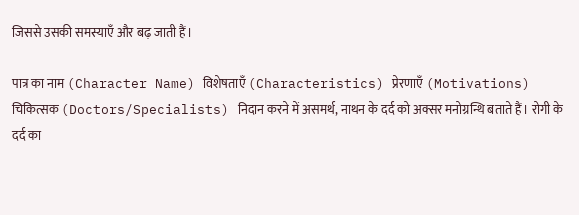जिससे उसकी समस्याएँ और बढ़ जाती हैं।

पात्र का नाम (Character Name) विशेषताएँ (Characteristics) प्रेरणाएँ (Motivations)
चिकित्सक (Doctors/Specialists) निदान करने में असमर्थ, नाथन के दर्द को अक्सर मनोग्रन्थि बताते हैं। रोगी के दर्द का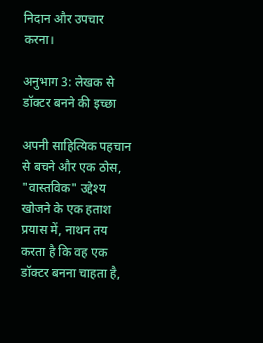निदान और उपचार करना।

अनुभाग 3: लेखक से डॉक्टर बनने की इच्छा

अपनी साहित्यिक पहचान से बचने और एक ठोस, "वास्तविक" उद्देश्य खोजने के एक हताश प्रयास में, नाथन तय करता है कि वह एक डॉक्टर बनना चाहता है,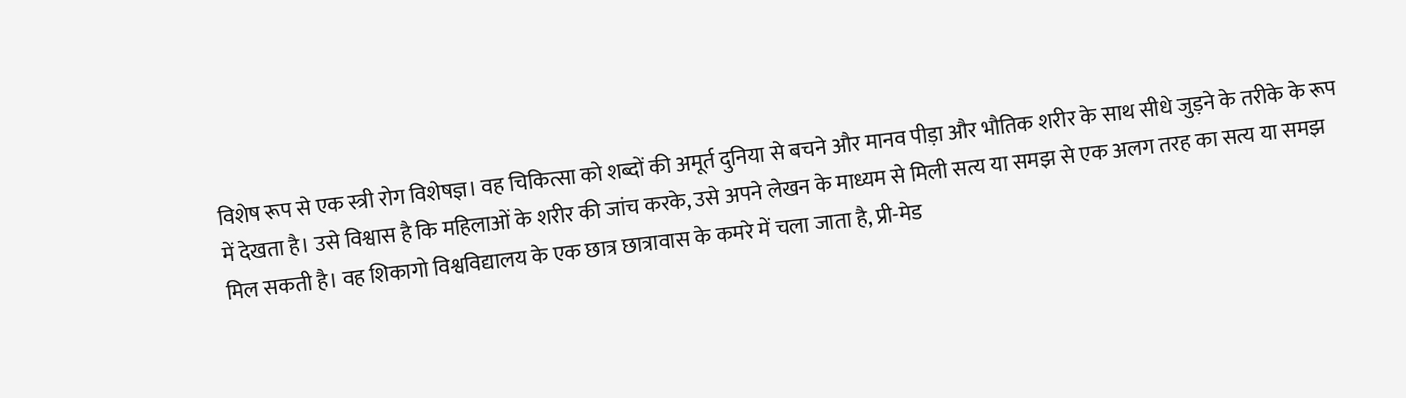विशेष रूप से एक स्त्री रोग विशेषज्ञ। वह चिकित्सा को शब्दों की अमूर्त दुनिया से बचने और मानव पीड़ा और भौतिक शरीर के साथ सीधे जुड़ने के तरीके के रूप में देखता है। उसे विश्वास है कि महिलाओं के शरीर की जांच करके, उसे अपने लेखन के माध्यम से मिली सत्य या समझ से एक अलग तरह का सत्य या समझ मिल सकती है। वह शिकागो विश्वविद्यालय के एक छात्र छात्रावास के कमरे में चला जाता है, प्री-मेड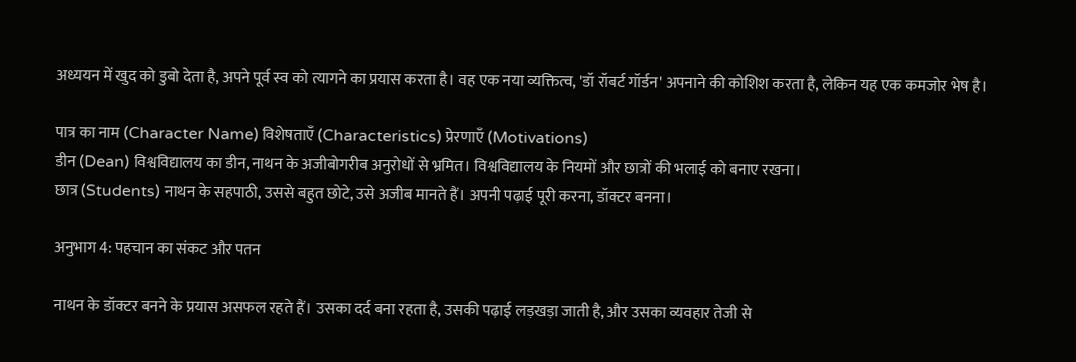अध्ययन में खुद को डुबो देता है, अपने पूर्व स्व को त्यागने का प्रयास करता है। वह एक नया व्यक्तित्व, 'डॉ रॉबर्ट गॉर्डन' अपनाने की कोशिश करता है, लेकिन यह एक कमजोर भेष है।

पात्र का नाम (Character Name) विशेषताएँ (Characteristics) प्रेरणाएँ (Motivations)
डीन (Dean) विश्वविद्यालय का डीन, नाथन के अजीबोगरीब अनुरोधों से भ्रमित। विश्वविद्यालय के नियमों और छात्रों की भलाई को बनाए रखना।
छात्र (Students) नाथन के सहपाठी, उससे बहुत छोटे, उसे अजीब मानते हैं। अपनी पढ़ाई पूरी करना, डॉक्टर बनना।

अनुभाग 4: पहचान का संकट और पतन

नाथन के डॉक्टर बनने के प्रयास असफल रहते हैं। उसका दर्द बना रहता है, उसकी पढ़ाई लड़खड़ा जाती है, और उसका व्यवहार तेजी से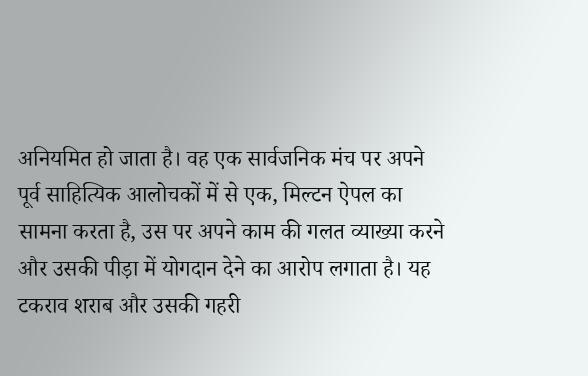अनियमित हो जाता है। वह एक सार्वजनिक मंच पर अपने पूर्व साहित्यिक आलोचकों में से एक, मिल्टन ऐपल का सामना करता है, उस पर अपने काम की गलत व्याख्या करने और उसकी पीड़ा में योगदान देने का आरोप लगाता है। यह टकराव शराब और उसकी गहरी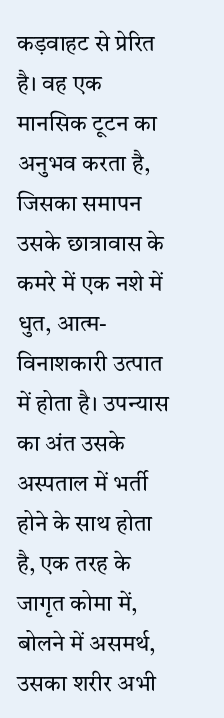कड़वाहट से प्रेरित है। वह एक मानसिक टूटन का अनुभव करता है, जिसका समापन उसके छात्रावास के कमरे में एक नशे में धुत, आत्म-विनाशकारी उत्पात में होता है। उपन्यास का अंत उसके अस्पताल में भर्ती होने के साथ होता है, एक तरह के जागृत कोमा में, बोलने में असमर्थ, उसका शरीर अभी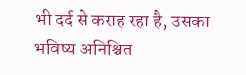भी दर्द से कराह रहा है, उसका भविष्य अनिश्चित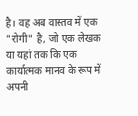है। वह अब वास्तव में एक "रोगी" है, जो एक लेखक या यहां तक कि एक कार्यात्मक मानव के रूप में अपनी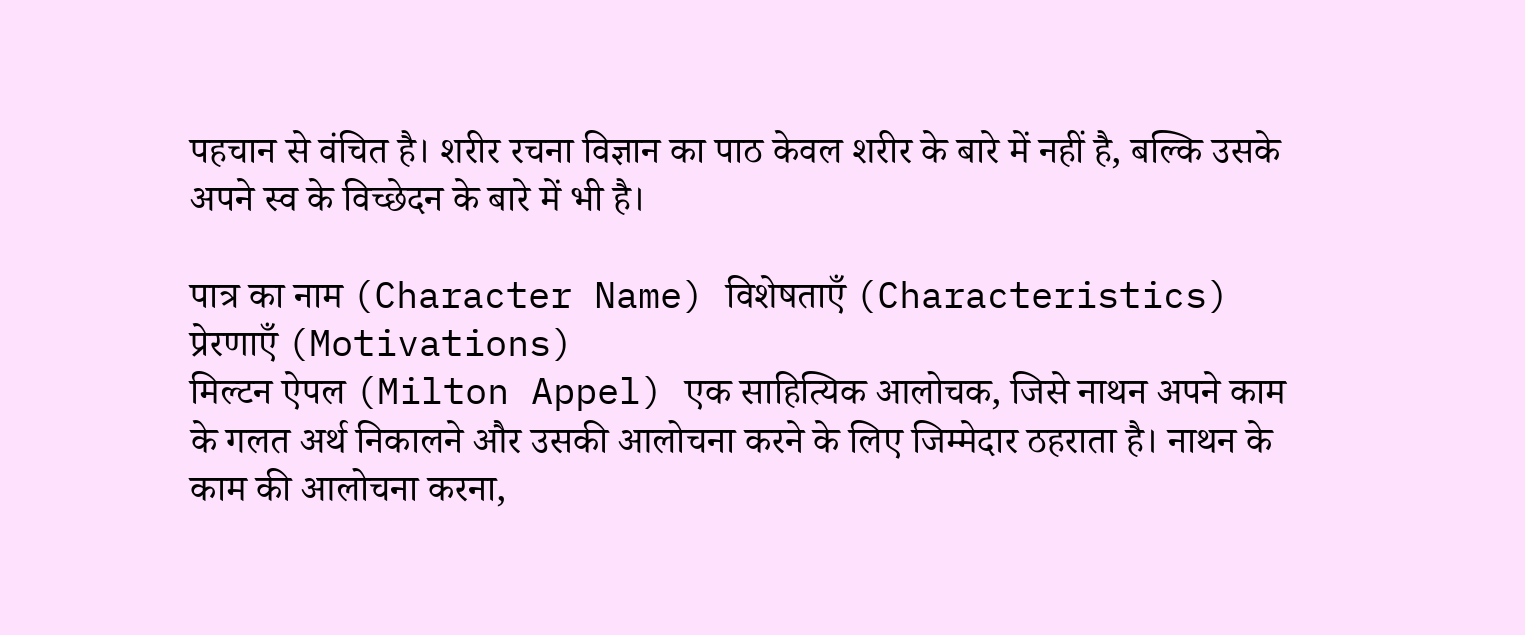पहचान से वंचित है। शरीर रचना विज्ञान का पाठ केवल शरीर के बारे में नहीं है, बल्कि उसके अपने स्व के विच्छेदन के बारे में भी है।

पात्र का नाम (Character Name) विशेषताएँ (Characteristics) प्रेरणाएँ (Motivations)
मिल्टन ऐपल (Milton Appel) एक साहित्यिक आलोचक, जिसे नाथन अपने काम के गलत अर्थ निकालने और उसकी आलोचना करने के लिए जिम्मेदार ठहराता है। नाथन के काम की आलोचना करना,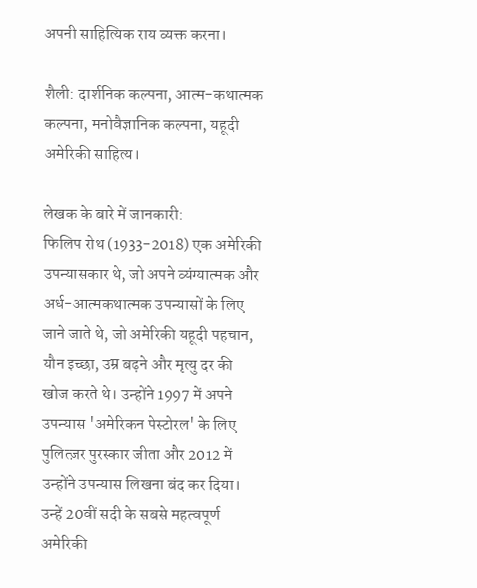अपनी साहित्यिक राय व्यक्त करना।

शैली: दार्शनिक कल्पना, आत्म-कथात्मक कल्पना, मनोवैज्ञानिक कल्पना, यहूदी अमेरिकी साहित्य।

लेखक के बारे में जानकारी:
फिलिप रोथ (1933-2018) एक अमेरिकी उपन्यासकार थे, जो अपने व्यंग्यात्मक और अर्ध-आत्मकथात्मक उपन्यासों के लिए जाने जाते थे, जो अमेरिकी यहूदी पहचान, यौन इच्छा, उम्र बढ़ने और मृत्यु दर की खोज करते थे। उन्होंने 1997 में अपने उपन्यास 'अमेरिकन पेस्टोरल' के लिए पुलित्ज़र पुरस्कार जीता और 2012 में उन्होंने उपन्यास लिखना बंद कर दिया। उन्हें 20वीं सदी के सबसे महत्वपूर्ण अमेरिकी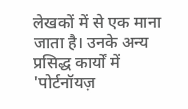लेखकों में से एक माना जाता है। उनके अन्य प्रसिद्ध कार्यों में 'पोर्टनॉयज़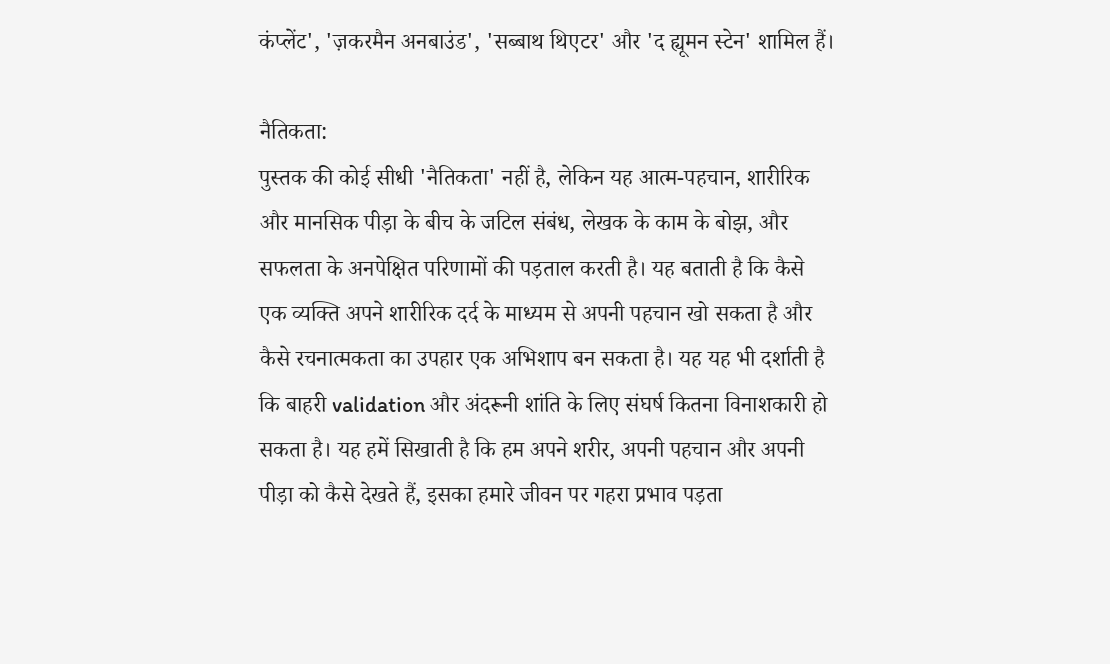कंप्लेंट', 'ज़करमैन अनबाउंड', 'सब्बाथ थिएटर' और 'द ह्यूमन स्टेन' शामिल हैं।

नैतिकता:
पुस्तक की कोई सीधी 'नैतिकता' नहीं है, लेकिन यह आत्म-पहचान, शारीरिक और मानसिक पीड़ा के बीच के जटिल संबंध, लेखक के काम के बोझ, और सफलता के अनपेक्षित परिणामों की पड़ताल करती है। यह बताती है कि कैसे एक व्यक्ति अपने शारीरिक दर्द के माध्यम से अपनी पहचान खो सकता है और कैसे रचनात्मकता का उपहार एक अभिशाप बन सकता है। यह यह भी दर्शाती है कि बाहरी validation और अंदरूनी शांति के लिए संघर्ष कितना विनाशकारी हो सकता है। यह हमें सिखाती है कि हम अपने शरीर, अपनी पहचान और अपनी पीड़ा को कैसे देखते हैं, इसका हमारे जीवन पर गहरा प्रभाव पड़ता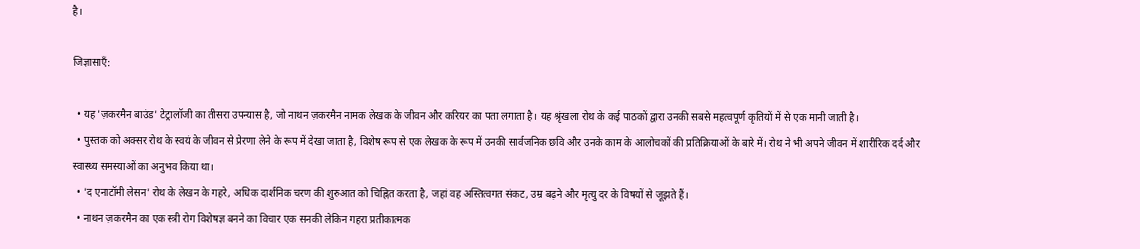है।

जिज्ञासाएँ:

  • यह 'ज़करमैन बाउंड' टेट्रालॉजी का तीसरा उपन्यास है, जो नाथन ज़करमैन नामक लेखक के जीवन और करियर का पता लगाता है। यह श्रृंखला रोथ के कई पाठकों द्वारा उनकी सबसे महत्वपूर्ण कृतियों में से एक मानी जाती है।
  • पुस्तक को अक्सर रोथ के स्वयं के जीवन से प्रेरणा लेने के रूप में देखा जाता है, विशेष रूप से एक लेखक के रूप में उनकी सार्वजनिक छवि और उनके काम के आलोचकों की प्रतिक्रियाओं के बारे में। रोथ ने भी अपने जीवन में शारीरिक दर्द और स्वास्थ्य समस्याओं का अनुभव किया था।
  • 'द एनाटॉमी लेसन' रोथ के लेखन के गहरे, अधिक दार्शनिक चरण की शुरुआत को चिह्नित करता है, जहां वह अस्तित्वगत संकट, उम्र बढ़ने और मृत्यु दर के विषयों से जूझते हैं।
  • नाथन ज़करमैन का एक स्त्री रोग विशेषज्ञ बनने का विचार एक सनकी लेकिन गहरा प्रतीकात्मक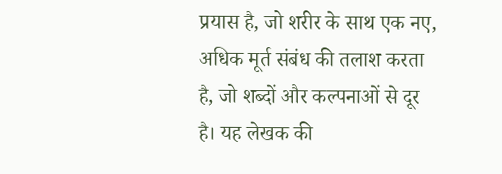प्रयास है, जो शरीर के साथ एक नए, अधिक मूर्त संबंध की तलाश करता है, जो शब्दों और कल्पनाओं से दूर है। यह लेखक की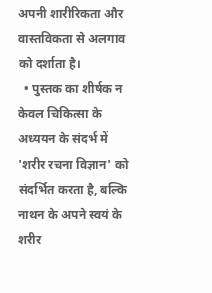अपनी शारीरिकता और वास्तविकता से अलगाव को दर्शाता है।
  • पुस्तक का शीर्षक न केवल चिकित्सा के अध्ययन के संदर्भ में 'शरीर रचना विज्ञान' को संदर्भित करता है, बल्कि नाथन के अपने स्वयं के शरीर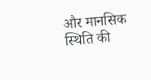और मानसिक स्थिति की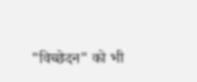"विच्छेदन" को भी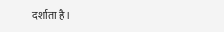दर्शाता है।